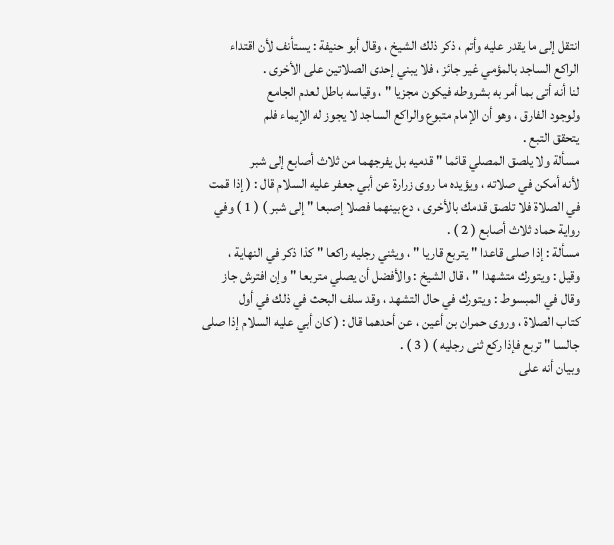انتقل إلى ما يقدر عليه وأتم ، ذكر ذلك الشيخ ، وقال أبو حنيفة : يستأنف لأن اقتداء
الراكع الساجد بالمؤمي غير جائز ، فلا يبني إحدى الصلاتين على الأخرى .
لنا أنه أتى بما أمر به بشروطه فيكون مجزيا " ، وقياسه باطل لعدم الجامع
ولوجود الفارق ، وهو أن الإمام متبوع والراكع الساجد لا يجوز له الإيماء فلم
يتحقق التبع .
مسألة ولا يلصق المصلي قائما " قدميه بل يفرجهما من ثلاث أصابع إلى شبر
لأنه أمكن في صلاته ، ويؤيده ما روى زرارة عن أبي جعفر عليه السلام قال : ( إذا قمت
في الصلاة فلا تلصق قدمك بالأخرى ، دع بينهما فصلا إصبعا " إلى شبر ) ( 1 ) وفي
رواية حماد ثلاث أصابع ( 2 ) .
مسألة : إذا صلى قاعدا " يتربع قاريا " ، ويثني رجليه راكعا " كذا ذكر في النهاية ،
وقيل : ويتورك متشهدا " ، قال الشيخ : والأفضل أن يصلي متربعا " وإن افترش جاز
وقال في المبسوط : ويتورك في حال التشهد ، وقد سلف البحث في ذلك في أول
كتاب الصلاة ، وروى حمران بن أعين ، عن أحدهما قال : ( كان أبي عليه السلام إذا صلى
جالسا " تربع فإذا ركع ثنى رجليه ) ( 3 ) .
وبيان أنه على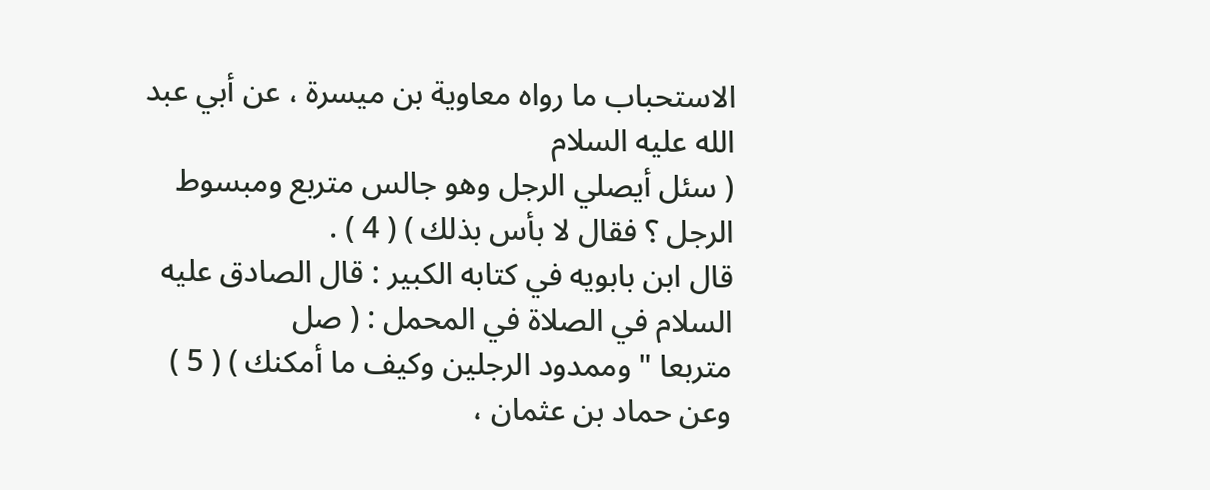الاستحباب ما رواه معاوية بن ميسرة ، عن أبي عبد الله عليه السلام
( سئل أيصلي الرجل وهو جالس متربع ومبسوط الرجل ؟ فقال لا بأس بذلك ) ( 4 ) .
قال ابن بابويه في كتابه الكبير : قال الصادق عليه السلام في الصلاة في المحمل : ( صل
متربعا " وممدود الرجلين وكيف ما أمكنك ) ( 5 ) وعن حماد بن عثمان ،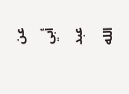عن أبي عبد الله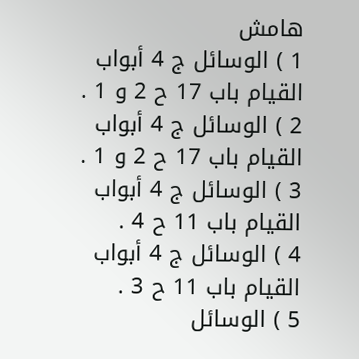هامش
1 ) الوسائل ج 4 أبواب القيام باب 17 ح 2 و 1 .
2 ) الوسائل ج 4 أبواب القيام باب 17 ح 2 و 1 .
3 ) الوسائل ج 4 أبواب القيام باب 11 ح 4 .
4 ) الوسائل ج 4 أبواب القيام باب 11 ح 3 .
5 ) الوسائل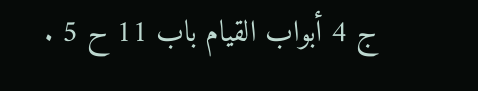ج 4 أبواب القيام باب 11 ح 5 .